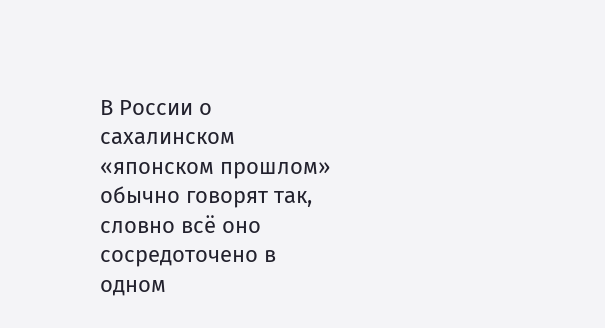В России о сахалинском «японском прошлом» обычно говорят так, словно всё оно сосредоточено в одном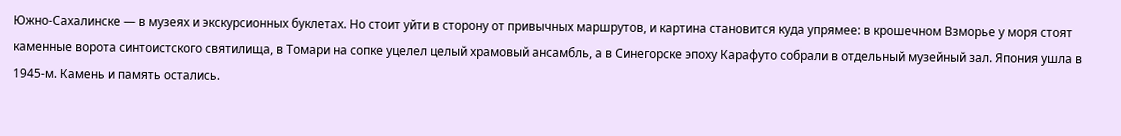Южно-Сахалинске — в музеях и экскурсионных буклетах. Но стоит уйти в сторону от привычных маршрутов, и картина становится куда упрямее: в крошечном Взморье у моря стоят каменные ворота синтоистского святилища, в Томари на сопке уцелел целый храмовый ансамбль, а в Синегорске эпоху Карафуто собрали в отдельный музейный зал. Япония ушла в 1945-м. Камень и память остались.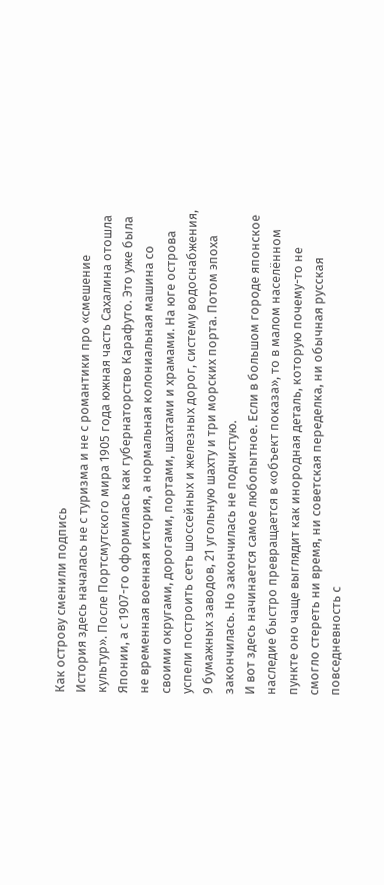Как острову сменили подпись
История здесь началась не с туризма и не с романтики про «смешение культур». После Портсмутского мира 1905 года южная часть Сахалина отошла Японии, а с 1907-го оформилась как губернаторство Карафуто. Это уже была не временная военная история, а нормальная колониальная машина со своими округами, дорогами, портами, шахтами и храмами. На юге острова успели построить сеть шоссейных и железных дорог, систему водоснабжения, 9 бумажных заводов, 21 угольную шахту и три морских порта. Потом эпоха закончилась. Но закончилась не подчистую.
И вот здесь начинается самое любопытное. Если в большом городе японское наследие быстро превращается в «объект показа», то в малом населённом пункте оно чаще выглядит как инородная деталь, которую почему-то не смогло стереть ни время, ни советская переделка, ни обычная русская повседневность с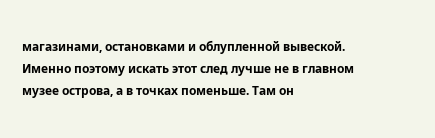магазинами, остановками и облупленной вывеской. Именно поэтому искать этот след лучше не в главном музее острова, а в точках поменьше. Там он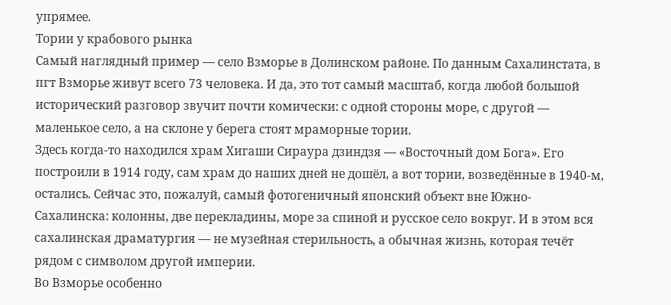упрямее.
Тории у крабового рынка
Самый наглядный пример — село Взморье в Долинском районе. По данным Сахалинстата, в пгт Взморье живут всего 73 человека. И да, это тот самый масштаб, когда любой большой исторический разговор звучит почти комически: с одной стороны море, с другой — маленькое село, а на склоне у берега стоят мраморные тории.
Здесь когда-то находился храм Хигаши Сираура дзиндзя — «Восточный дом Бога». Его построили в 1914 году, сам храм до наших дней не дошёл, а вот тории, возведённые в 1940-м, остались. Сейчас это, пожалуй, самый фотогеничный японский объект вне Южно-Сахалинска: колонны, две перекладины, море за спиной и русское село вокруг. И в этом вся сахалинская драматургия — не музейная стерильность, а обычная жизнь, которая течёт рядом с символом другой империи.
Во Взморье особенно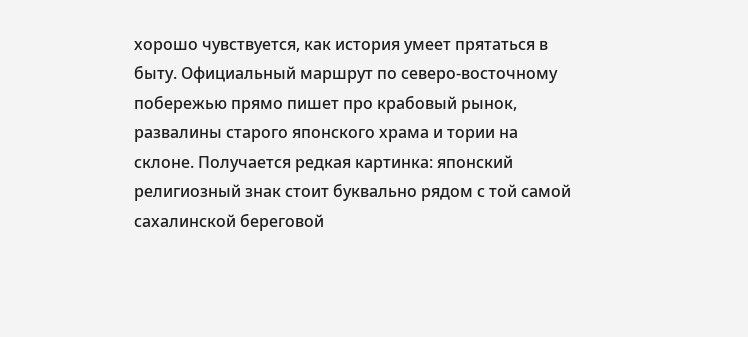хорошо чувствуется, как история умеет прятаться в быту. Официальный маршрут по северо-восточному побережью прямо пишет про крабовый рынок, развалины старого японского храма и тории на склоне. Получается редкая картинка: японский религиозный знак стоит буквально рядом с той самой сахалинской береговой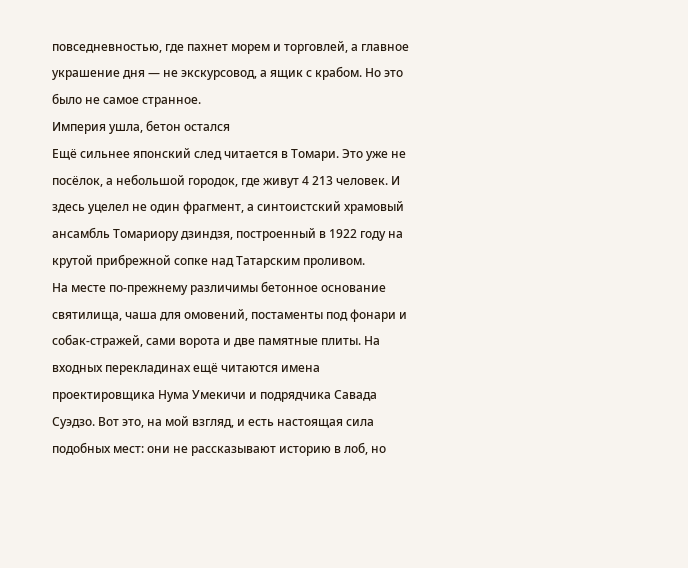повседневностью, где пахнет морем и торговлей, а главное украшение дня — не экскурсовод, а ящик с крабом. Но это было не самое странное.
Империя ушла, бетон остался
Ещё сильнее японский след читается в Томари. Это уже не посёлок, а небольшой городок, где живут 4 213 человек. И здесь уцелел не один фрагмент, а синтоистский храмовый ансамбль Томариору дзиндзя, построенный в 1922 году на крутой прибрежной сопке над Татарским проливом.
На месте по-прежнему различимы бетонное основание святилища, чаша для омовений, постаменты под фонари и собак-стражей, сами ворота и две памятные плиты. На входных перекладинах ещё читаются имена проектировщика Нума Умекичи и подрядчика Савада Суэдзо. Вот это, на мой взгляд, и есть настоящая сила подобных мест: они не рассказывают историю в лоб, но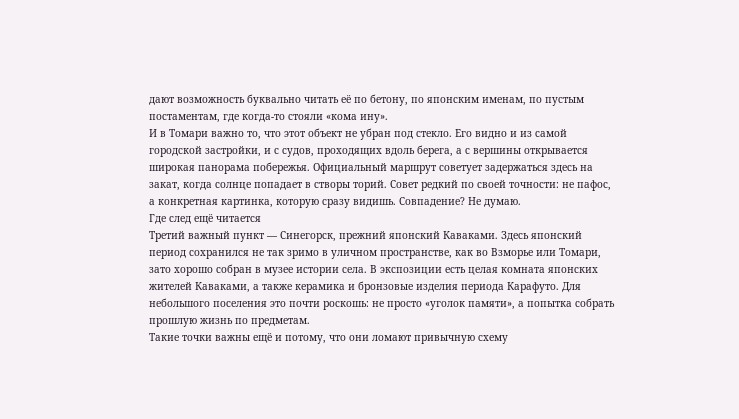дают возможность буквально читать её по бетону, по японским именам, по пустым постаментам, где когда-то стояли «кома ину».
И в Томари важно то, что этот объект не убран под стекло. Его видно и из самой городской застройки, и с судов, проходящих вдоль берега, а с вершины открывается широкая панорама побережья. Официальный маршрут советует задержаться здесь на закат, когда солнце попадает в створы торий. Совет редкий по своей точности: не пафос, а конкретная картинка, которую сразу видишь. Совпадение? Не думаю.
Где след ещё читается
Третий важный пункт — Синегорск, прежний японский Каваками. Здесь японский период сохранился не так зримо в уличном пространстве, как во Взморье или Томари, зато хорошо собран в музее истории села. В экспозиции есть целая комната японских жителей Каваками, а также керамика и бронзовые изделия периода Карафуто. Для небольшого поселения это почти роскошь: не просто «уголок памяти», а попытка собрать прошлую жизнь по предметам.
Такие точки важны ещё и потому, что они ломают привычную схему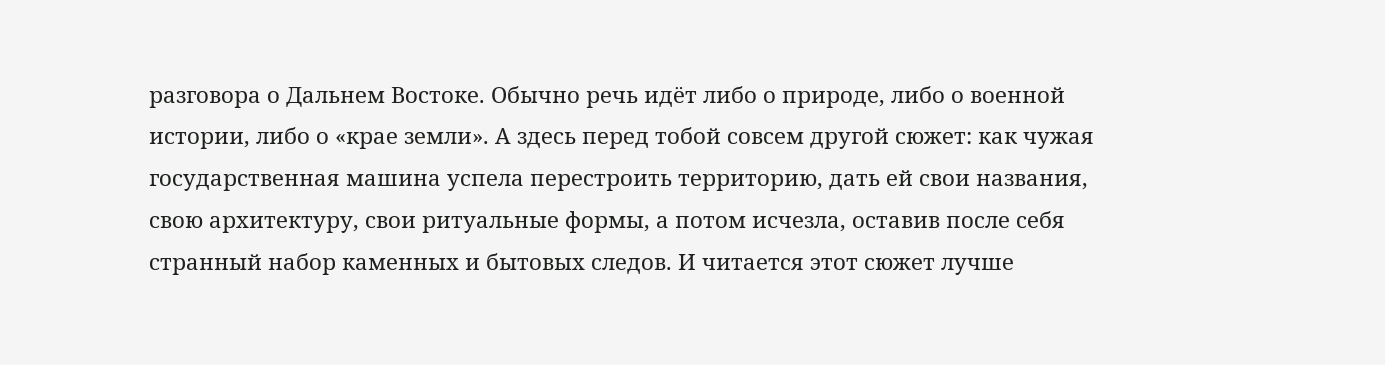разговора о Дальнем Востоке. Обычно речь идёт либо о природе, либо о военной истории, либо о «крае земли». А здесь перед тобой совсем другой сюжет: как чужая государственная машина успела перестроить территорию, дать ей свои названия, свою архитектуру, свои ритуальные формы, а потом исчезла, оставив после себя странный набор каменных и бытовых следов. И читается этот сюжет лучше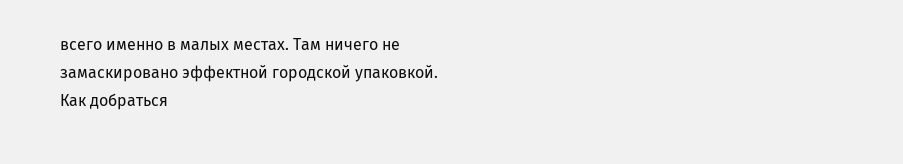всего именно в малых местах. Там ничего не замаскировано эффектной городской упаковкой.
Как добраться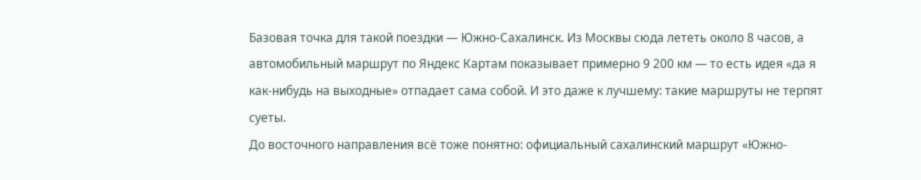Базовая точка для такой поездки — Южно-Сахалинск. Из Москвы сюда лететь около 8 часов, а автомобильный маршрут по Яндекс Картам показывает примерно 9 200 км — то есть идея «да я как-нибудь на выходные» отпадает сама собой. И это даже к лучшему: такие маршруты не терпят суеты.
До восточного направления всё тоже понятно: официальный сахалинский маршрут «Южно-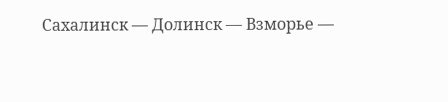Сахалинск — Долинск — Взморье —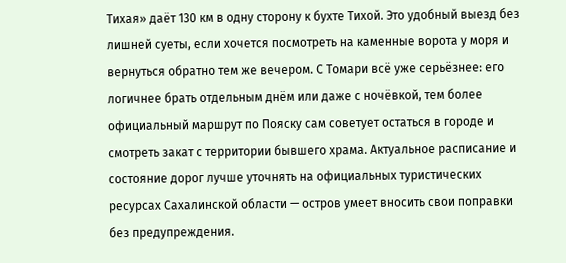Тихая» даёт 130 км в одну сторону к бухте Тихой. Это удобный выезд без лишней суеты, если хочется посмотреть на каменные ворота у моря и вернуться обратно тем же вечером. С Томари всё уже серьёзнее: его логичнее брать отдельным днём или даже с ночёвкой, тем более официальный маршрут по Пояску сам советует остаться в городе и смотреть закат с территории бывшего храма. Актуальное расписание и состояние дорог лучше уточнять на официальных туристических ресурсах Сахалинской области — остров умеет вносить свои поправки без предупреждения.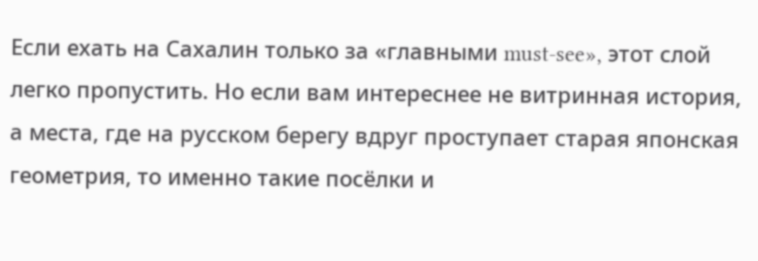Если ехать на Сахалин только за «главными must-see», этот слой легко пропустить. Но если вам интереснее не витринная история, а места, где на русском берегу вдруг проступает старая японская геометрия, то именно такие посёлки и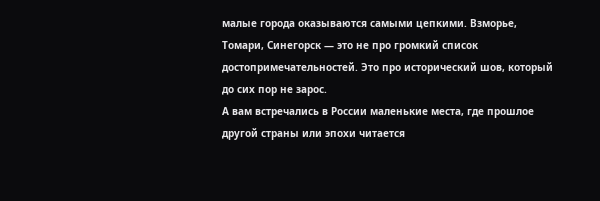малые города оказываются самыми цепкими. Взморье, Томари, Синегорск — это не про громкий список достопримечательностей. Это про исторический шов, который до сих пор не зарос.
А вам встречались в России маленькие места, где прошлое другой страны или эпохи читается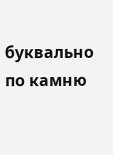буквально по камню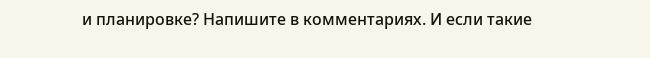и планировке? Напишите в комментариях. И если такие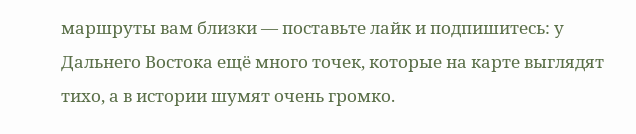маршруты вам близки — поставьте лайк и подпишитесь: у Дальнего Востока ещё много точек, которые на карте выглядят тихо, а в истории шумят очень громко.